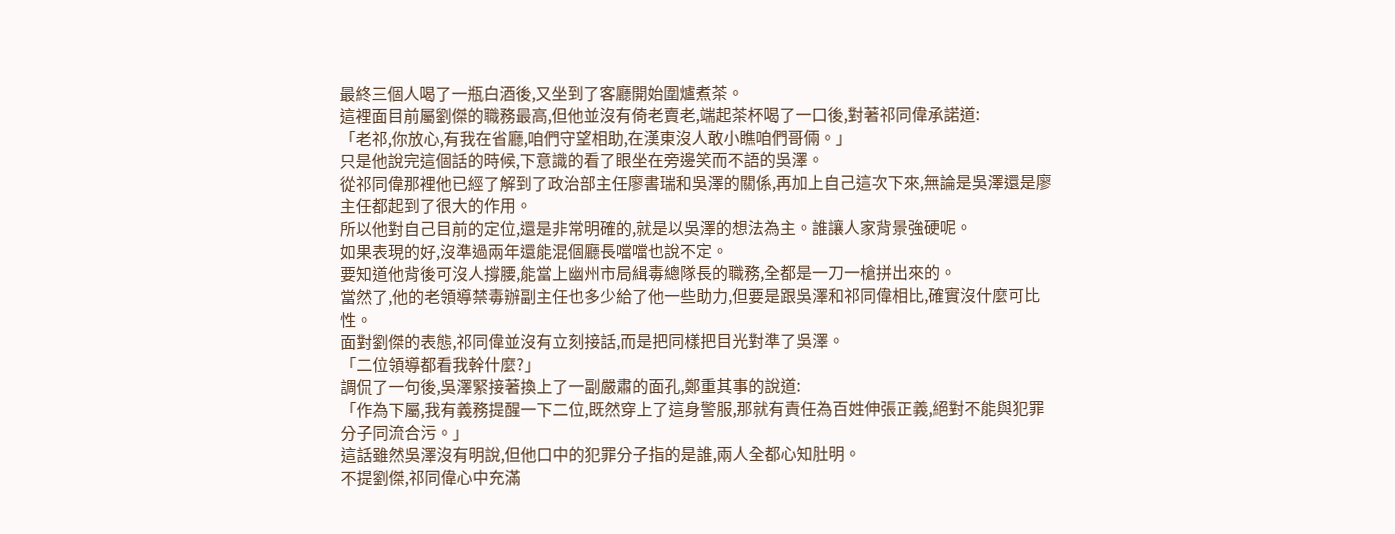最終三個人喝了一瓶白酒後,又坐到了客廳開始圍爐煮茶。
這裡面目前屬劉傑的職務最高,但他並沒有倚老賣老,端起茶杯喝了一口後,對著祁同偉承諾道:
「老祁,你放心,有我在省廳,咱們守望相助,在漢東沒人敢小瞧咱們哥倆。」
只是他說完這個話的時候,下意識的看了眼坐在旁邊笑而不語的吳澤。
從祁同偉那裡他已經了解到了政治部主任廖書瑞和吳澤的關係,再加上自己這次下來,無論是吳澤還是廖主任都起到了很大的作用。
所以他對自己目前的定位,還是非常明確的,就是以吳澤的想法為主。誰讓人家背景強硬呢。
如果表現的好,沒準過兩年還能混個廳長噹噹也說不定。
要知道他背後可沒人撐腰,能當上幽州市局緝毒總隊長的職務,全都是一刀一槍拼出來的。
當然了,他的老領導禁毒辦副主任也多少給了他一些助力,但要是跟吳澤和祁同偉相比,確實沒什麼可比性。
面對劉傑的表態,祁同偉並沒有立刻接話,而是把同樣把目光對準了吳澤。
「二位領導都看我幹什麼?」
調侃了一句後,吳澤緊接著換上了一副嚴肅的面孔,鄭重其事的說道:
「作為下屬,我有義務提醒一下二位,既然穿上了這身警服,那就有責任為百姓伸張正義,絕對不能與犯罪分子同流合污。」
這話雖然吳澤沒有明說,但他口中的犯罪分子指的是誰,兩人全都心知肚明。
不提劉傑,祁同偉心中充滿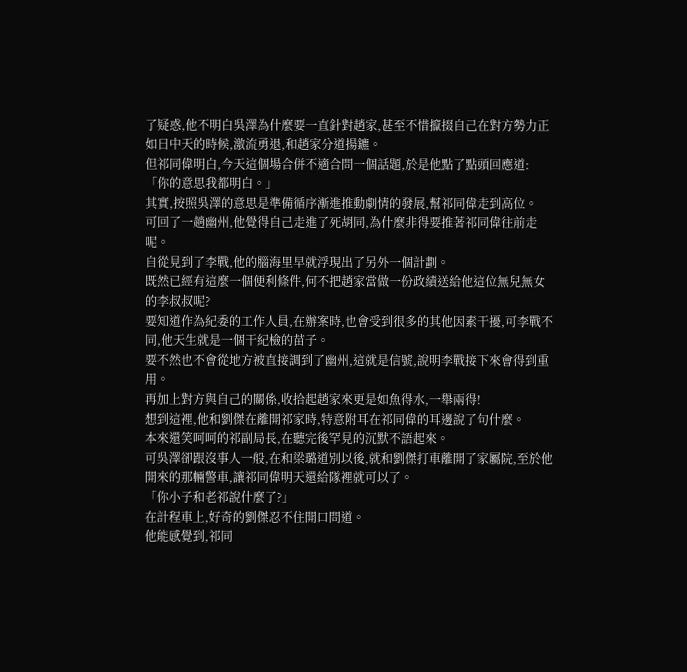了疑惑,他不明白吳澤為什麼要一直針對趙家,甚至不惜攛掇自己在對方勢力正如日中天的時候,激流勇退,和趙家分道揚鑣。
但祁同偉明白,今天這個場合併不適合問一個話題,於是他點了點頭回應道:
「你的意思我都明白。」
其實,按照吳澤的意思是準備循序漸進推動劇情的發展,幫祁同偉走到高位。
可回了一趟幽州,他覺得自己走進了死胡同,為什麼非得要推著祁同偉往前走呢。
自從見到了李戰,他的腦海里早就浮現出了另外一個計劃。
既然已經有這麼一個便利條件,何不把趙家當做一份政績送給他這位無兒無女的李叔叔呢?
要知道作為紀委的工作人員,在辦案時,也會受到很多的其他因素干擾,可李戰不同,他天生就是一個干紀檢的苗子。
要不然也不會從地方被直接調到了幽州,這就是信號,說明李戰接下來會得到重用。
再加上對方與自己的關係,收拾起趙家來更是如魚得水,一舉兩得!
想到這裡,他和劉傑在離開祁家時,特意附耳在祁同偉的耳邊說了句什麼。
本來還笑呵呵的祁副局長,在聽完後罕見的沉默不語起來。
可吳澤卻跟沒事人一般,在和梁璐道別以後,就和劉傑打車離開了家屬院,至於他開來的那輛警車,讓祁同偉明天還給隊裡就可以了。
「你小子和老祁說什麼了?」
在計程車上,好奇的劉傑忍不住開口問道。
他能感覺到,祁同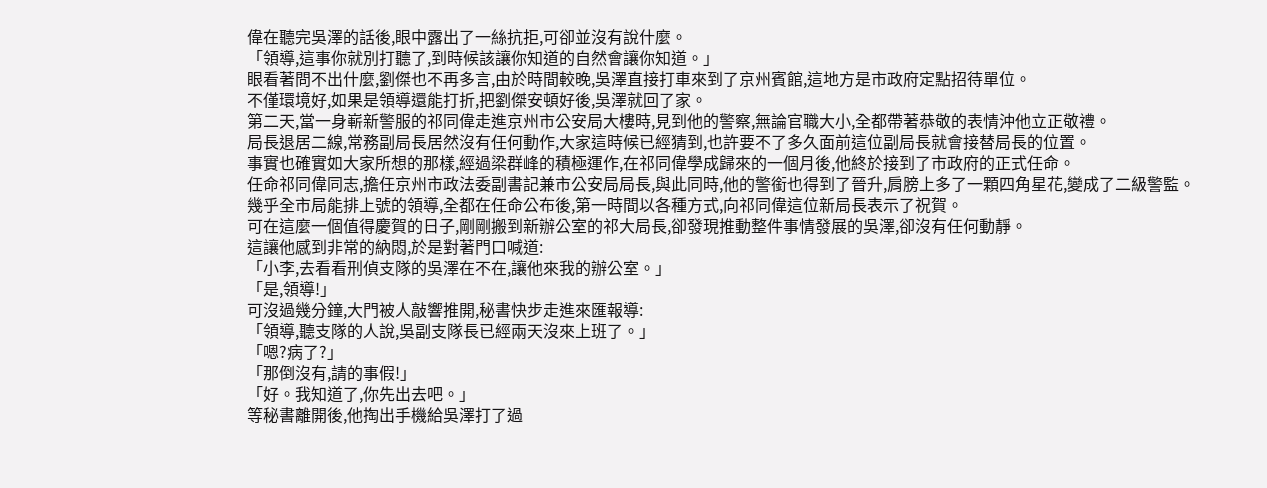偉在聽完吳澤的話後,眼中露出了一絲抗拒,可卻並沒有說什麼。
「領導,這事你就別打聽了,到時候該讓你知道的自然會讓你知道。」
眼看著問不出什麼,劉傑也不再多言,由於時間較晚,吳澤直接打車來到了京州賓館,這地方是市政府定點招待單位。
不僅環境好,如果是領導還能打折,把劉傑安頓好後,吳澤就回了家。
第二天,當一身嶄新警服的祁同偉走進京州市公安局大樓時,見到他的警察,無論官職大小,全都帶著恭敬的表情沖他立正敬禮。
局長退居二線,常務副局長居然沒有任何動作,大家這時候已經猜到,也許要不了多久面前這位副局長就會接替局長的位置。
事實也確實如大家所想的那樣,經過梁群峰的積極運作,在祁同偉學成歸來的一個月後,他終於接到了市政府的正式任命。
任命祁同偉同志,擔任京州市政法委副書記兼市公安局局長,與此同時,他的警銜也得到了晉升,肩膀上多了一顆四角星花,變成了二級警監。
幾乎全市局能排上號的領導,全都在任命公布後,第一時間以各種方式,向祁同偉這位新局長表示了祝賀。
可在這麼一個值得慶賀的日子,剛剛搬到新辦公室的祁大局長,卻發現推動整件事情發展的吳澤,卻沒有任何動靜。
這讓他感到非常的納悶,於是對著門口喊道:
「小李,去看看刑偵支隊的吳澤在不在,讓他來我的辦公室。」
「是,領導!」
可沒過幾分鐘,大門被人敲響推開,秘書快步走進來匯報導:
「領導,聽支隊的人說,吳副支隊長已經兩天沒來上班了。」
「嗯?病了?」
「那倒沒有,請的事假!」
「好。我知道了,你先出去吧。」
等秘書離開後,他掏出手機給吳澤打了過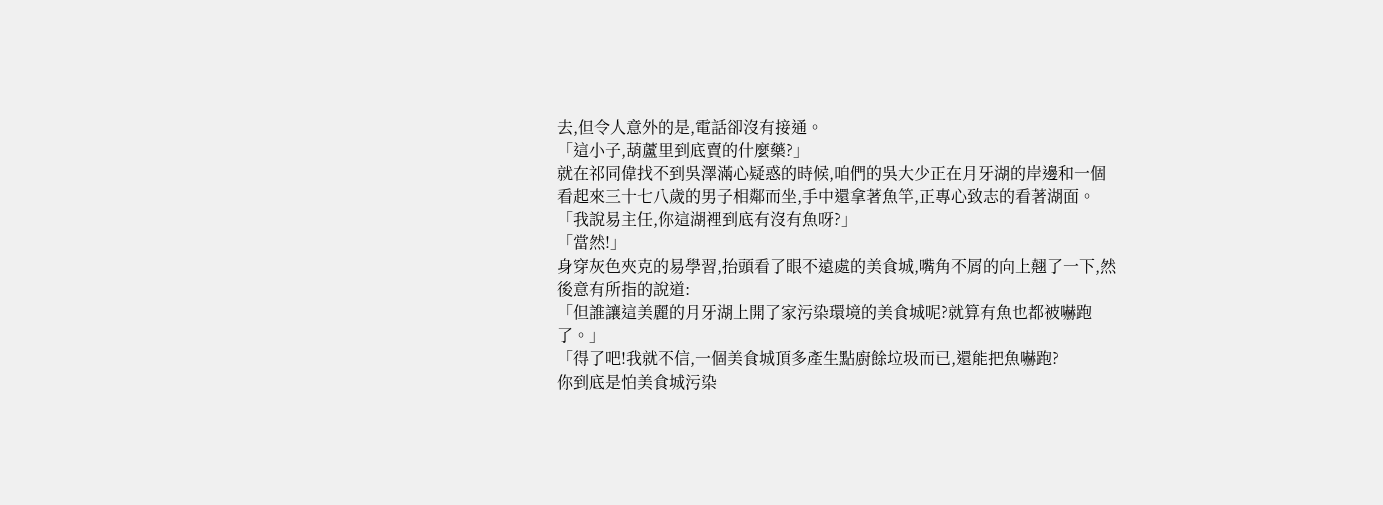去,但令人意外的是,電話卻沒有接通。
「這小子,葫蘆里到底賣的什麼藥?」
就在祁同偉找不到吳澤滿心疑惑的時候,咱們的吳大少正在月牙湖的岸邊和一個看起來三十七八歲的男子相鄰而坐,手中還拿著魚竿,正專心致志的看著湖面。
「我說易主任,你這湖裡到底有沒有魚呀?」
「當然!」
身穿灰色夾克的易學習,抬頭看了眼不遠處的美食城,嘴角不屑的向上翹了一下,然後意有所指的說道:
「但誰讓這美麗的月牙湖上開了家污染環境的美食城呢?就算有魚也都被嚇跑了。」
「得了吧!我就不信,一個美食城頂多產生點廚餘垃圾而已,還能把魚嚇跑?
你到底是怕美食城污染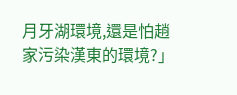月牙湖環境,還是怕趙家污染漢東的環境?」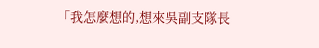「我怎麼想的,想來吳副支隊長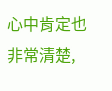心中肯定也非常清楚,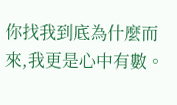你找我到底為什麼而來,我更是心中有數。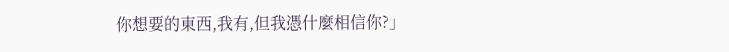你想要的東西,我有,但我憑什麼相信你?」